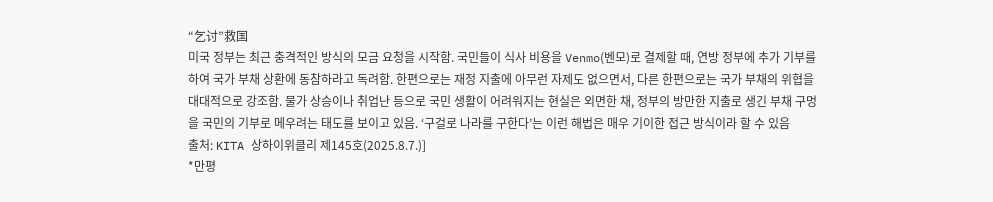“乞讨”救国
미국 정부는 최근 충격적인 방식의 모금 요청을 시작함. 국민들이 식사 비용을 Venmo(벤모)로 결제할 때, 연방 정부에 추가 기부를 하여 국가 부채 상환에 동참하라고 독려함. 한편으로는 재정 지출에 아무런 자제도 없으면서, 다른 한편으로는 국가 부채의 위협을 대대적으로 강조함. 물가 상승이나 취업난 등으로 국민 생활이 어려워지는 현실은 외면한 채, 정부의 방만한 지출로 생긴 부채 구멍을 국민의 기부로 메우려는 태도를 보이고 있음. ‘구걸로 나라를 구한다’는 이런 해법은 매우 기이한 접근 방식이라 할 수 있음
출처: KITA 상하이위클리 제145호(2025.8.7.)]
*만평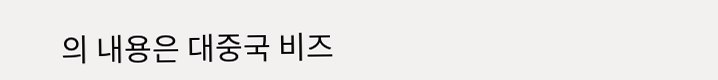의 내용은 대중국 비즈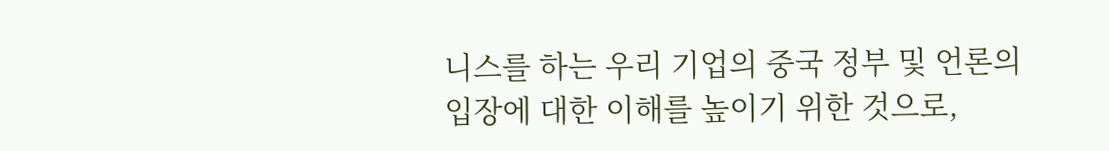니스를 하는 우리 기업의 중국 정부 및 언론의 입장에 대한 이해를 높이기 위한 것으로,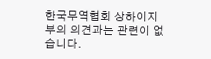한국무역협회 상하이지부의 의견과는 관련이 없습니다.